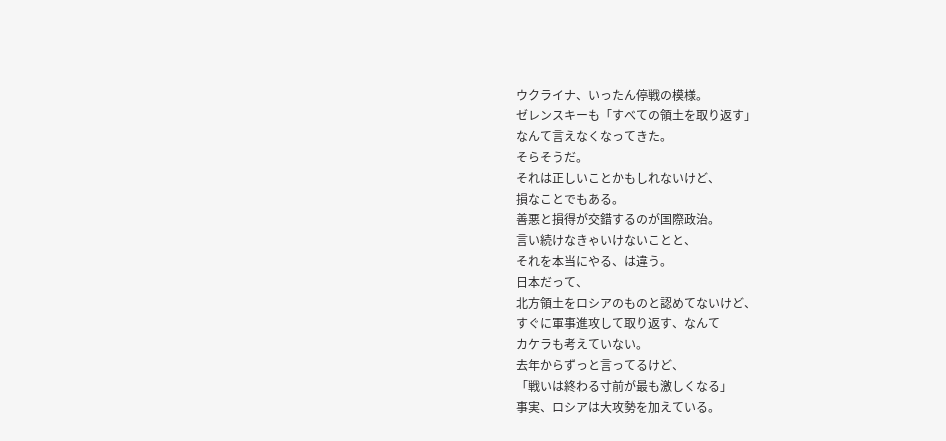ウクライナ、いったん停戦の模様。
ゼレンスキーも「すべての領土を取り返す」
なんて言えなくなってきた。
そらそうだ。
それは正しいことかもしれないけど、
損なことでもある。
善悪と損得が交錯するのが国際政治。
言い続けなきゃいけないことと、
それを本当にやる、は違う。
日本だって、
北方領土をロシアのものと認めてないけど、
すぐに軍事進攻して取り返す、なんて
カケラも考えていない。
去年からずっと言ってるけど、
「戦いは終わる寸前が最も激しくなる」
事実、ロシアは大攻勢を加えている。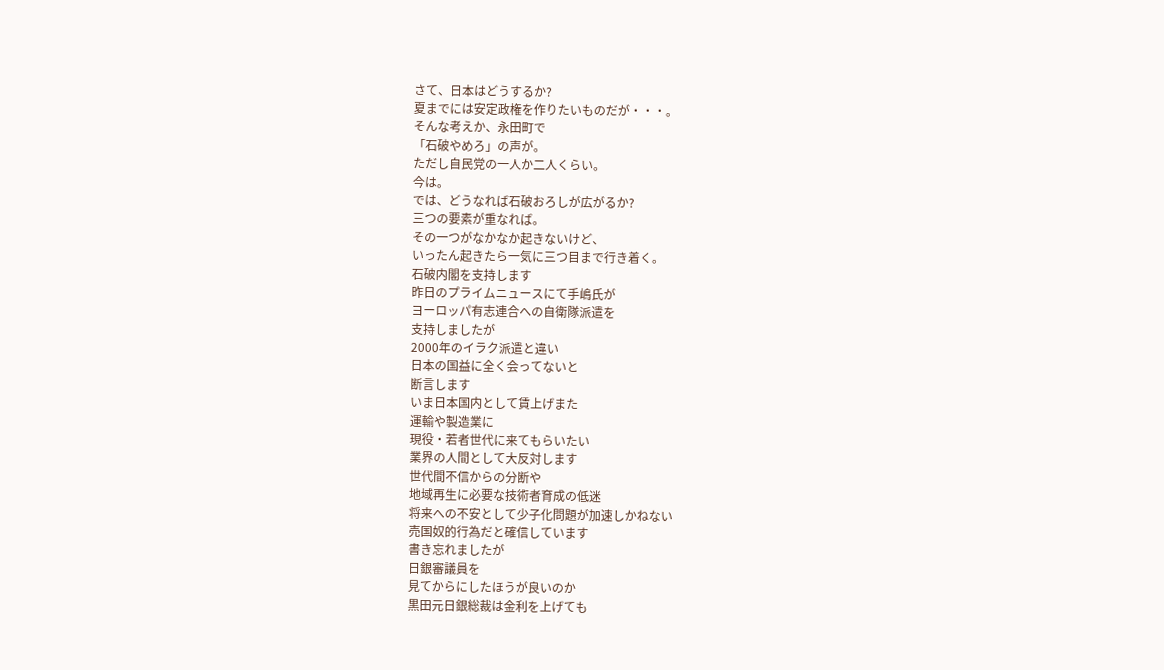さて、日本はどうするか?
夏までには安定政権を作りたいものだが・・・。
そんな考えか、永田町で
「石破やめろ」の声が。
ただし自民党の一人か二人くらい。
今は。
では、どうなれば石破おろしが広がるか?
三つの要素が重なれば。
その一つがなかなか起きないけど、
いったん起きたら一気に三つ目まで行き着く。
石破内閣を支持します
昨日のプライムニュースにて手嶋氏が
ヨーロッパ有志連合への自衛隊派遣を
支持しましたが
2000年のイラク派遣と違い
日本の国益に全く会ってないと
断言します
いま日本国内として賃上げまた
運輸や製造業に
現役・若者世代に来てもらいたい
業界の人間として大反対します
世代間不信からの分断や
地域再生に必要な技術者育成の低迷
将来への不安として少子化問題が加速しかねない
売国奴的行為だと確信しています
書き忘れましたが
日銀審議員を
見てからにしたほうが良いのか
黒田元日銀総裁は金利を上げても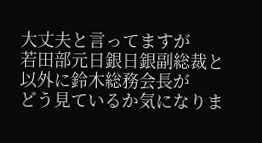大丈夫と言ってますが
若田部元日銀日銀副総裁と
以外に鈴木総務会長が
どう見ているか気になりま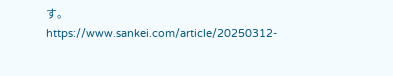す。
https://www.sankei.com/article/20250312-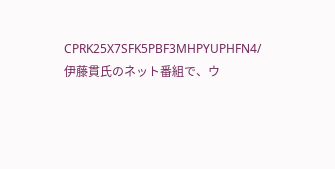CPRK25X7SFK5PBF3MHPYUPHFN4/
伊藤貫氏のネット番組で、ウ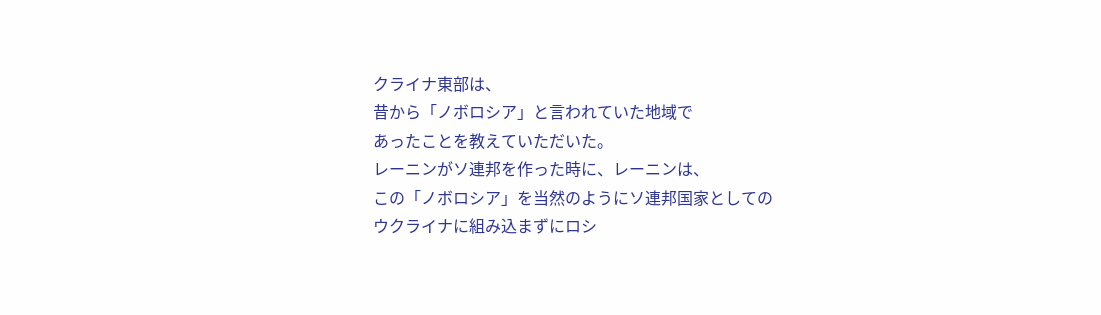クライナ東部は、
昔から「ノボロシア」と言われていた地域で
あったことを教えていただいた。
レーニンがソ連邦を作った時に、レーニンは、
この「ノボロシア」を当然のようにソ連邦国家としての
ウクライナに組み込まずにロシ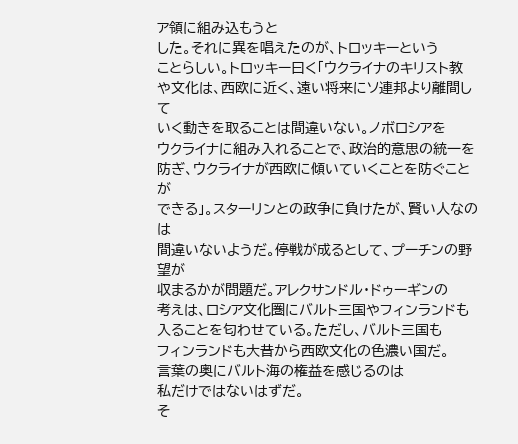ア領に組み込もうと
した。それに異を唱えたのが、トロッキーという
ことらしい。トロッキー曰く「ウクライナのキリスト教
や文化は、西欧に近く、遠い将来にソ連邦より離間して
いく動きを取ることは間違いない。ノボロシアを
ウクライナに組み入れることで、政治的意思の統一を
防ぎ、ウクライナが西欧に傾いていくことを防ぐことが
できる」。スターリンとの政争に負けたが、賢い人なのは
間違いないようだ。停戦が成るとして、プーチンの野望が
収まるかが問題だ。アレクサンドル・ドゥーギンの
考えは、ロシア文化圏にバルト三国やフィンランドも
入ることを匂わせている。ただし、バルト三国も
フィンランドも大昔から西欧文化の色濃い国だ。
言葉の奥にバルト海の権益を感じるのは
私だけではないはずだ。
そ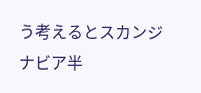う考えるとスカンジナビア半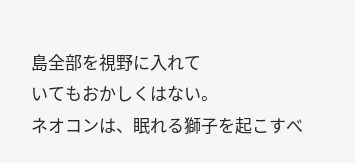島全部を視野に入れて
いてもおかしくはない。
ネオコンは、眠れる獅子を起こすべ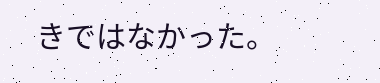きではなかった。